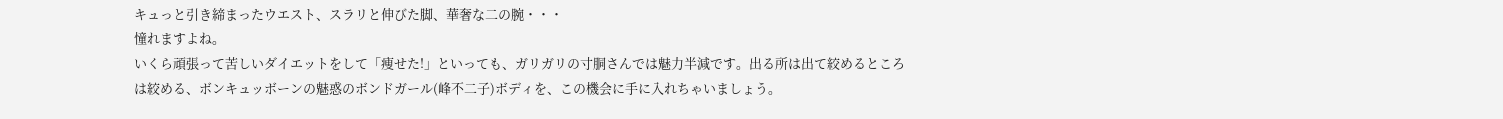キュっと引き締まったウエスト、スラリと伸びた脚、華奢な二の腕・・・
憧れますよね。
いくら頑張って苦しいダイエットをして「痩せた!」といっても、ガリガリの寸胴さんでは魅力半減です。出る所は出て絞めるところは絞める、ボンキュッボーンの魅惑のボンドガール(峰不二子)ボディを、この機会に手に入れちゃいましょう。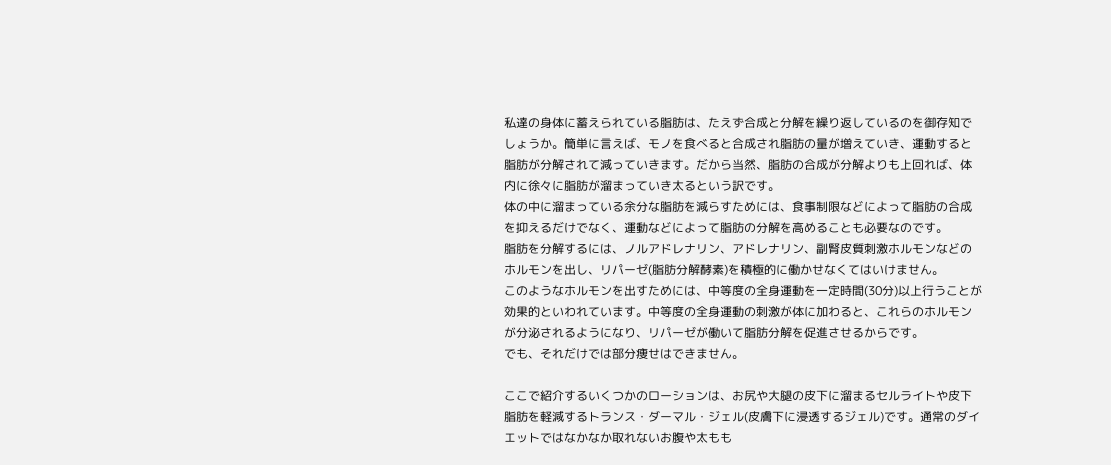私達の身体に蓄えられている脂肪は、たえず合成と分解を繰り返しているのを御存知でしょうか。簡単に言えば、モノを食べると合成され脂肪の量が増えていき、運動すると脂肪が分解されて減っていきます。だから当然、脂肪の合成が分解よりも上回れば、体内に徐々に脂肪が溜まっていき太るという訳です。
体の中に溜まっている余分な脂肪を減らすためには、食事制限などによって脂肪の合成を抑えるだけでなく、運動などによって脂肪の分解を高めることも必要なのです。
脂肪を分解するには、ノルアドレナリン、アドレナリン、副腎皮質刺激ホルモンなどのホルモンを出し、リパーゼ(脂肪分解酵素)を積極的に働かせなくてはいけません。
このようなホルモンを出すためには、中等度の全身運動を一定時間(30分)以上行うことが効果的といわれています。中等度の全身運動の刺激が体に加わると、これらのホルモンが分泌されるようになり、リパーゼが働いて脂肪分解を促進させるからです。
でも、それだけでは部分痩せはできません。

ここで紹介するいくつかのローションは、お尻や大腿の皮下に溜まるセルライトや皮下脂肪を軽減するトランス・ダーマル・ジェル(皮膚下に浸透するジェル)です。通常のダイエットではなかなか取れないお腹や太もも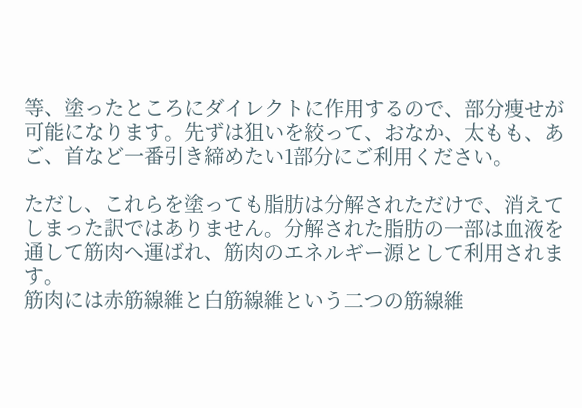等、塗ったところにダイレクトに作用するので、部分痩せが可能になります。先ずは狙いを絞って、おなか、太もも、あご、首など一番引き締めたい1部分にご利用ください。

ただし、これらを塗っても脂肪は分解されただけで、消えてしまった訳ではありません。分解された脂肪の一部は血液を通して筋肉へ運ばれ、筋肉のエネルギー源として利用されます。
筋肉には赤筋線維と白筋線維という二つの筋線維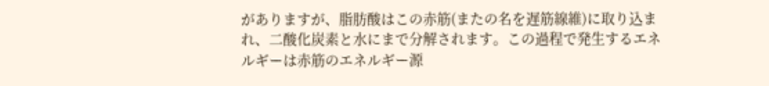がありますが、脂肪酸はこの赤筋(またの名を遅筋線維)に取り込まれ、二酸化炭素と水にまで分解されます。この過程で発生するエネルギーは赤筋のエネルギー源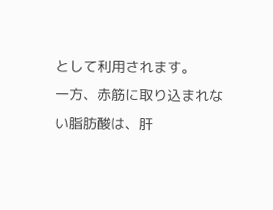として利用されます。
一方、赤筋に取り込まれない脂肪酸は、肝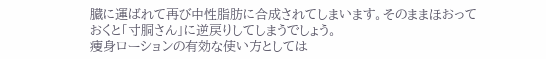臓に運ばれて再び中性脂肪に合成されてしまいます。そのままほおっておくと「寸胴さん」に逆戻りしてしまうでしょう。
痩身ローションの有効な使い方としては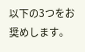以下の3つをお奨めします。